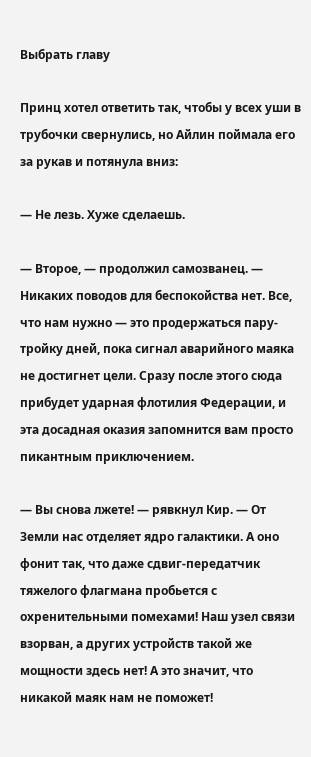Выбрать главу

Принц хотел ответить так, чтобы у всех уши в трубочки свернулись, но Айлин поймала его за рукав и потянула вниз:

— Не лезь. Хуже сделаешь.

— Второе, — продолжил самозванец. — Никаких поводов для беспокойства нет. Все, что нам нужно — это продержаться пару-тройку дней, пока сигнал аварийного маяка не достигнет цели. Сразу после этого сюда прибудет ударная флотилия Федерации, и эта досадная оказия запомнится вам просто пикантным приключением.

— Вы снова лжете! — рявкнул Кир. — От Земли нас отделяет ядро галактики. А оно фонит так, что даже сдвиг-передатчик тяжелого флагмана пробьется с охренительными помехами! Наш узел связи взорван, а других устройств такой же мощности здесь нет! А это значит, что никакой маяк нам не поможет!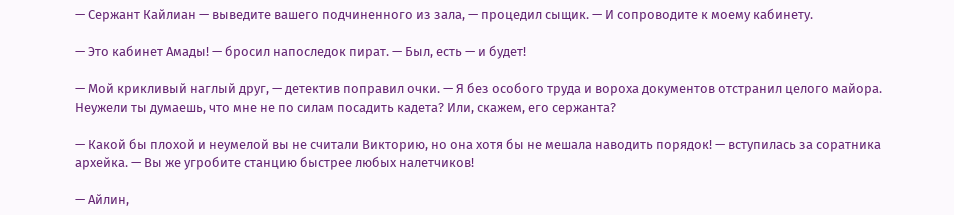— Сержант Кайлиан — выведите вашего подчиненного из зала, — процедил сыщик. — И сопроводите к моему кабинету.

— Это кабинет Амады! — бросил напоследок пират. — Был, есть — и будет!

— Мой крикливый наглый друг, — детектив поправил очки. — Я без особого труда и вороха документов отстранил целого майора. Неужели ты думаешь, что мне не по силам посадить кадета? Или, скажем, его сержанта?

— Какой бы плохой и неумелой вы не считали Викторию, но она хотя бы не мешала наводить порядок! — вступилась за соратника архейка. — Вы же угробите станцию быстрее любых налетчиков!

— Айлин,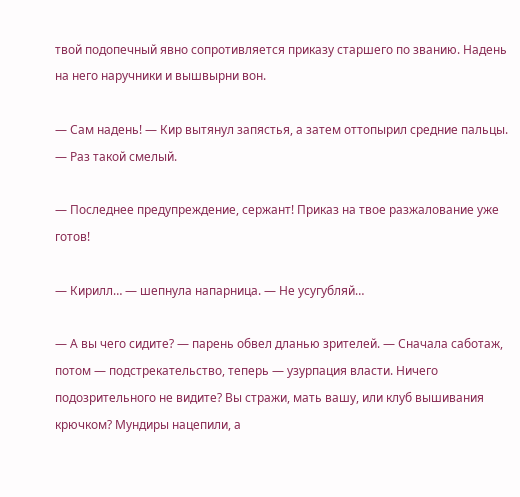твой подопечный явно сопротивляется приказу старшего по званию. Надень на него наручники и вышвырни вон.

— Сам надень! — Кир вытянул запястья, а затем оттопырил средние пальцы. — Раз такой смелый.

— Последнее предупреждение, сержант! Приказ на твое разжалование уже готов!

— Кирилл… — шепнула напарница. — Не усугубляй…

— А вы чего сидите? — парень обвел дланью зрителей. — Сначала саботаж, потом — подстрекательство, теперь — узурпация власти. Ничего подозрительного не видите? Вы стражи, мать вашу, или клуб вышивания крючком? Мундиры нацепили, а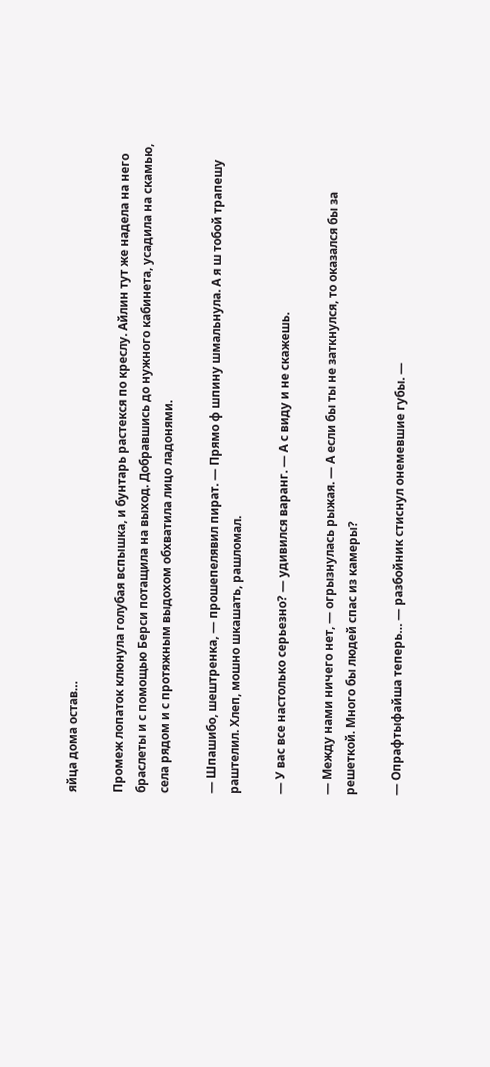яйца дома остав…

Промеж лопаток клюнула голубая вспышка, и бунтарь растекся по креслу. Айлин тут же надела на него браслеты и с помощью Берси потащила на выход. Добравшись до нужного кабинета, усадила на скамью, села рядом и с протяжным выдохом обхватила лицо ладонями.

— Шпашибо, шештренка, — прошепелявил пират. — Прямо ф шпину шмальнула. А я ш тобой трапешу раштелил. Хлеп, мошно шкашать, рашломал.

— У вас все настолько серьезно? — удивился варанг. — А с виду и не скажешь.

— Между нами ничего нет, — огрызнулась рыжая. — А если бы ты не заткнулся, то оказался бы за решеткой. Много бы людей спас из камеры?

— Опрафтыфайша теперь… — разбойник стиснул онемевшие губы. —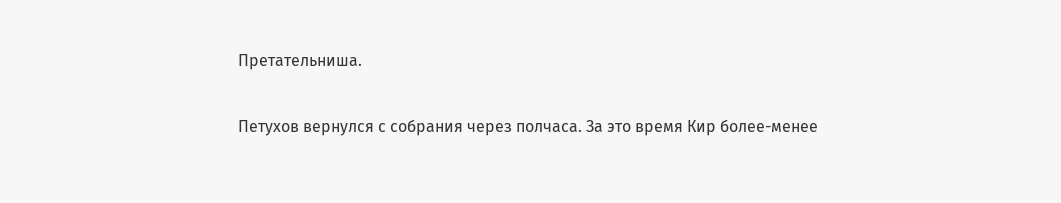Претательниша.

Петухов вернулся с собрания через полчаса. За это время Кир более-менее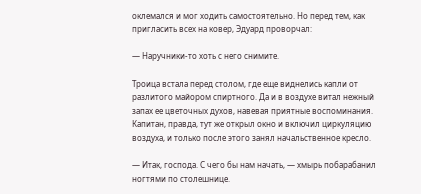оклемался и мог ходить самостоятельно. Но перед тем, как пригласить всех на ковер, Эдуард проворчал:

— Наручники-то хоть с него снимите.

Троица встала перед столом, где еще виднелись капли от разлитого майором спиртного. Да и в воздухе витал нежный запах ее цветочных духов, навевая приятные воспоминания. Капитан, правда, тут же открыл окно и включил циркуляцию воздуха, и только после этого занял начальственное кресло.

— Итак, господа. С чего бы нам начать, — хмырь побарабанил ногтями по столешнице.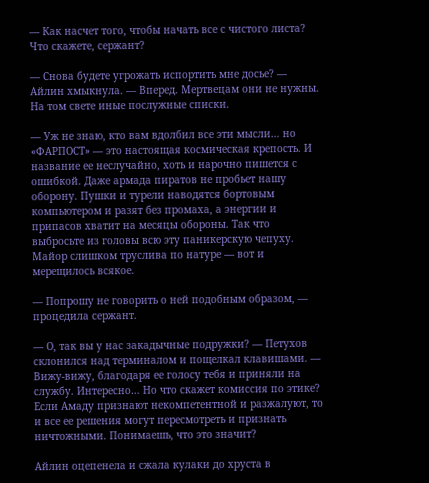— Как насчет того, чтобы начать все с чистого листа? Что скажете, сержант?

— Снова будете угрожать испортить мне досье? — Айлин хмыкнула. — Вперед. Мертвецам они не нужны. На том свете иные послужные списки.

— Уж не знаю, кто вам вдолбил все эти мысли… но «ФАРПОСТ» — это настоящая космическая крепость. И название ее неслучайно, хоть и нарочно пишется с ошибкой. Даже армада пиратов не пробьет нашу оборону. Пушки и турели наводятся бортовым компьютером и разят без промаха, а энергии и припасов хватит на месяцы обороны. Так что выбросьте из головы всю эту паникерскую чепуху. Майор слишком труслива по натуре — вот и мерещилось всякое.

— Попрошу не говорить о ней подобным образом, — процедила сержант.

— О, так вы у нас закадычные подружки? — Петухов склонился над терминалом и пощелкал клавишами. — Вижу-вижу, благодаря ее голосу тебя и приняли на службу. Интересно… Но что скажет комиссия по этике? Если Амаду признают некомпетентной и разжалуют, то и все ее решения могут пересмотреть и признать ничтожными. Понимаешь, что это значит?

Айлин оцепенела и сжала кулаки до хруста в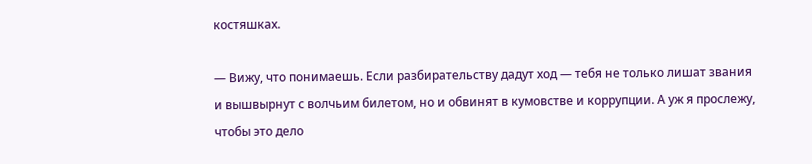костяшках.

— Вижу, что понимаешь. Если разбирательству дадут ход — тебя не только лишат звания и вышвырнут с волчьим билетом, но и обвинят в кумовстве и коррупции. А уж я прослежу, чтобы это дело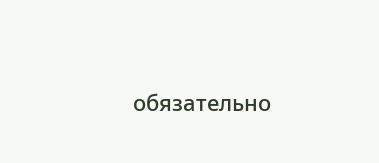обязательно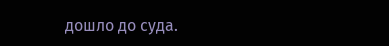дошло до суда.